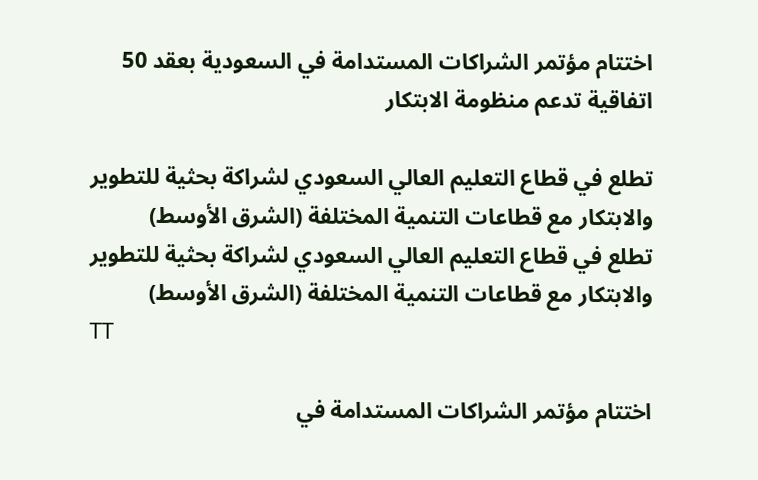اختتام مؤتمر الشراكات المستدامة في السعودية بعقد 50 اتفاقية تدعم منظومة الابتكار

تطلع في قطاع التعليم العالي السعودي لشراكة بحثية للتطوير والابتكار مع قطاعات التنمية المختلفة (الشرق الأوسط)
تطلع في قطاع التعليم العالي السعودي لشراكة بحثية للتطوير والابتكار مع قطاعات التنمية المختلفة (الشرق الأوسط)
TT

اختتام مؤتمر الشراكات المستدامة في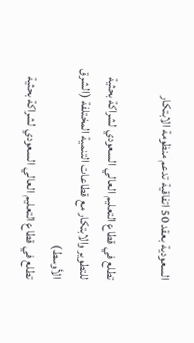السعودية بعقد 50 اتفاقية تدعم منظومة الابتكار

تطلع في قطاع التعليم العالي السعودي لشراكة بحثية للتطوير والابتكار مع قطاعات التنمية المختلفة (الشرق الأوسط)
تطلع في قطاع التعليم العالي السعودي لشراكة بحثية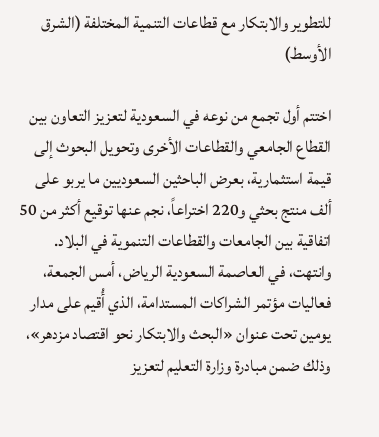للتطوير والابتكار مع قطاعات التنمية المختلفة (الشرق الأوسط)

اختتم أول تجمع من نوعه في السعودية لتعزيز التعاون بين القطاع الجامعي والقطاعات الأخرى وتحويل البحوث إلى قيمة استثمارية، بعرض الباحثين السعوديين ما يربو على ألف منتج بحثي و220 اختراعاً، نجم عنها توقيع أكثر من 50 اتفاقية بين الجامعات والقطاعات التنموية في البلاد.
وانتهت، في العاصمة السعودية الرياض، أمس الجمعة، فعاليات مؤتمر الشراكات المستدامة، الذي أُقيم على مدار يومين تحت عنوان «البحث والابتكار نحو اقتصاد مزدهر»، وذلك ضمن مبادرة وزارة التعليم لتعزيز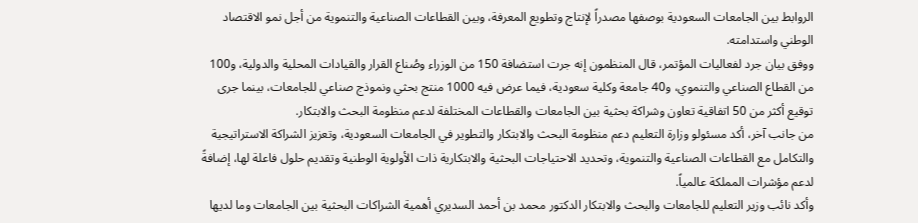الروابط بين الجامعات السعودية بوصفها مصدراً لإنتاج وتطويع المعرفة، وبين القطاعات الصناعية والتنموية من أجل نمو الاقتصاد الوطني واستدامته.
ووفق بيان جرد لفعاليات المؤتمر، قال المنظمون إنه جرت استضافة 150 من الوزراء وصُناع القرار والقيادات المحلية والدولية، و100 من القطاع الصناعي والتنموي، و40 جامعة وكلية سعودية، فيما عرض فيه 1000 منتج بحثي ونموذج صناعي للجامعات، بينما جرى توقيع أكثر من 50 اتفاقية تعاون وشراكة بحثية بين الجامعات والقطاعات المختلفة لدعم منظومة البحث والابتكار.
من جانب آخر، أكد مسئولو وزارة التعليم دعم منظومة البحث والابتكار والتطوير في الجامعات السعودية، وتعزيز الشراكة الاستراتيجية والتكامل مع القطاعات الصناعية والتنموية، وتحديد الاحتياجات البحثية والابتكارية ذات الأولوية الوطنية وتقديم حلول فاعلة لها، إضافةً لدعم مؤشرات المملكة عالمياً.
وأكد نائب وزير التعليم للجامعات والبحث والابتكار الدكتور محمد بن أحمد السديري أهمية الشراكات البحثية بين الجامعات وما لديها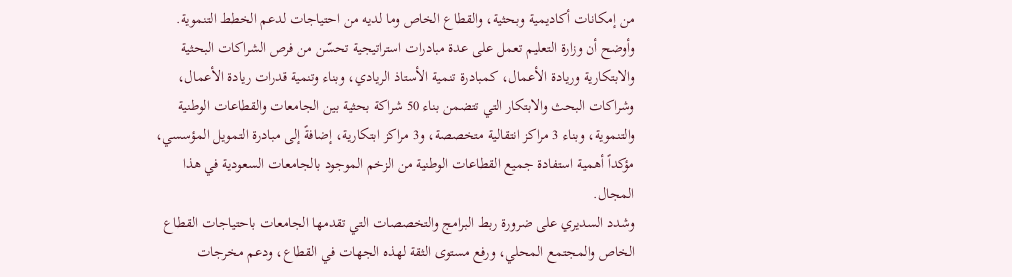من إمكانات أكاديمية وبحثية، والقطاع الخاص وما لديه من احتياجات لدعم الخطط التنموية.
وأوضح أن وزارة التعليم تعمل على عدة مبادرات استراتيجية تحسّن من فرص الشراكات البحثية والابتكارية وريادة الأعمال، كمبادرة تنمية الأستاذ الريادي، وبناء وتنمية قدرات ريادة الأعمال، وشراكات البحث والابتكار التي تتضمن بناء 50 شراكة بحثية بين الجامعات والقطاعات الوطنية والتنموية، وبناء 3 مراكز انتقالية متخصصة، و3 مراكز ابتكارية، إضافةً إلى مبادرة التمويل المؤسسي، مؤكداً أهمية استفادة جميع القطاعات الوطنية من الزخم الموجود بالجامعات السعودية في هذا المجال.
وشدد السديري على ضرورة ربط البرامج والتخصصات التي تقدمها الجامعات باحتياجات القطاع الخاص والمجتمع المحلي، ورفع مستوى الثقة لهذه الجهات في القطاع، ودعم مخرجات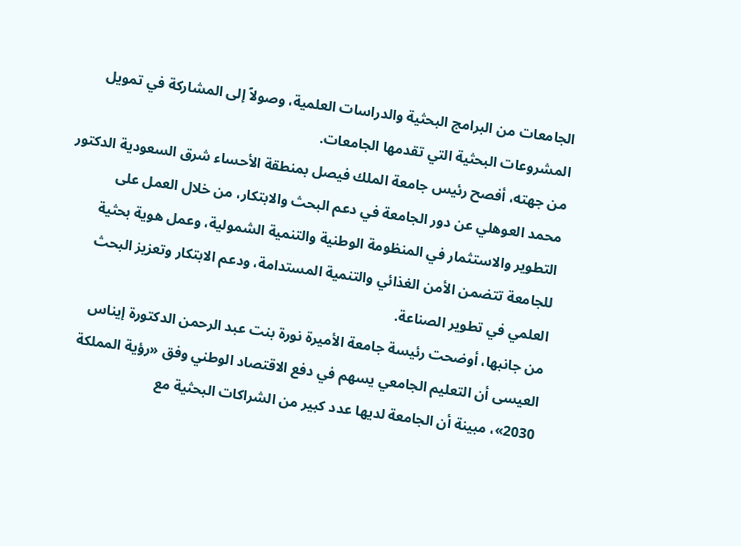الجامعات من البرامج البحثية والدراسات العلمية، وصولاً إلى المشاركة في تمويل المشروعات البحثية التي تقدمها الجامعات.
من جهته، أفصح رئيس جامعة الملك فيصل بمنطقة الأحساء شرق السعودية الدكتور محمد العوهلي عن دور الجامعة في دعم البحث والابتكار، من خلال العمل على التطوير والاستثمار في المنظومة الوطنية والتنمية الشمولية، وعمل هوية بحثية للجامعة تتضمن الأمن الغذائي والتنمية المستدامة، ودعم الابتكار وتعزيز البحث العلمي في تطوير الصناعة.
من جانبها، أوضحت رئيسة جامعة الأميرة نورة بنت عبد الرحمن الدكتورة إيناس العيسى أن التعليم الجامعي يسهم في دفع الاقتصاد الوطني وفق «رؤية المملكة 2030»، مبينة أن الجامعة لديها عدد كبير من الشراكات البحثية مع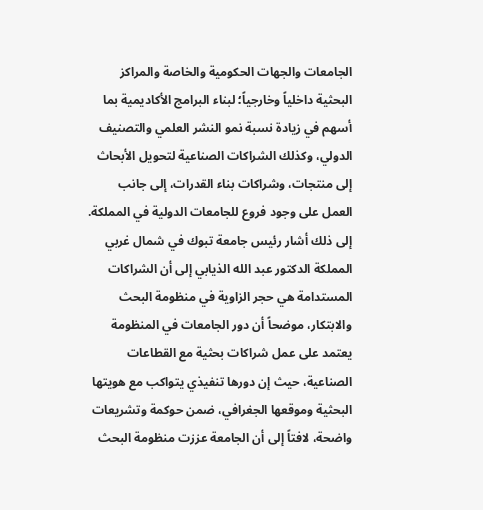الجامعات والجهات الحكومية والخاصة والمراكز البحثية داخلياً وخارجياً؛ لبناء البرامج الأكاديمية بما أسهم في زيادة نسبة نمو النشر العلمي والتصنيف الدولي، وكذلك الشراكات الصناعية لتحويل الأبحاث إلى منتجات، وشراكات بناء القدرات، إلى جانب العمل على وجود فروع للجامعات الدولية في المملكة.
إلى ذلك أشار رئيس جامعة تبوك في شمال غربي المملكة الدكتور عبد الله الذيابي إلى أن الشراكات المستدامة هي حجر الزاوية في منظومة البحث والابتكار، موضحاً أن دور الجامعات في المنظومة يعتمد على عمل شراكات بحثية مع القطاعات الصناعية، حيث إن دورها تنفيذي يتواكب مع هويتها البحثية وموقعها الجغرافي، ضمن حوكمة وتشريعات واضحة، لافتاً إلى أن الجامعة عززت منظومة البحث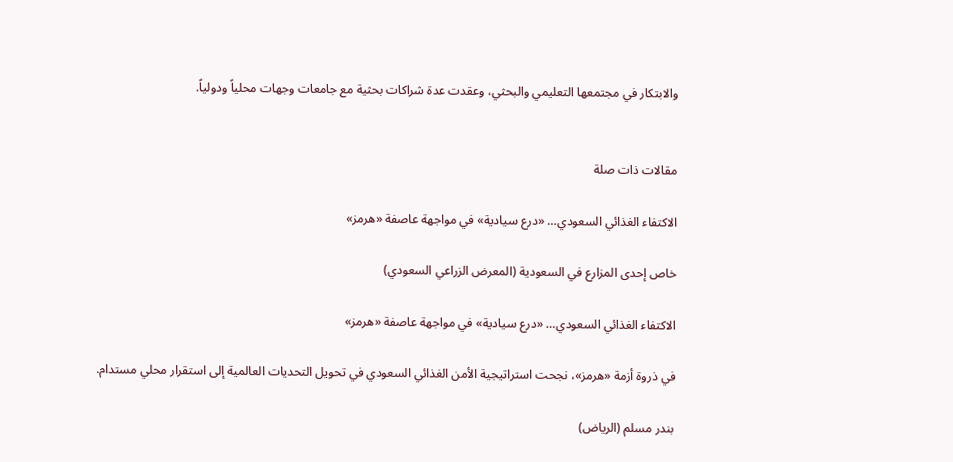والابتكار في مجتمعها التعليمي والبحثي، وعقدت عدة شراكات بحثية مع جامعات وجهات محلياً ودولياً.


مقالات ذات صلة

الاكتفاء الغذائي السعودي… «درع سيادية» في مواجهة عاصفة «هرمز»

خاص إحدى المزارع في السعودية (المعرض الزراعي السعودي)

الاكتفاء الغذائي السعودي… «درع سيادية» في مواجهة عاصفة «هرمز»

في ذروة أزمة «هرمز»، نجحت استراتيجية الأمن الغذائي السعودي في تحويل التحديات العالمية إلى استقرار محلي مستدام.

بندر مسلم (الرياض)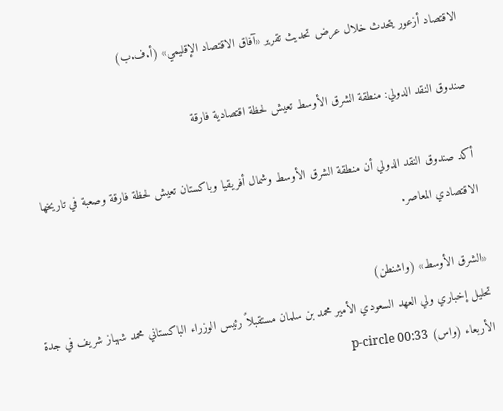الاقتصاد أزعور يتحدث خلال عرض تحديث تقرير «آفاق الاقتصاد الإقليمي» (أ.ف.ب)

صندوق النقد الدولي: منطقة الشرق الأوسط تعيش لحظة اقتصادية فارقة

أكد صندوق النقد الدولي أن منطقة الشرق الأوسط وشمال أفريقيا وباكستان تعيش لحظة فارقة وصعبة في تاريخها الاقتصادي المعاصر.

«الشرق الأوسط» (واشنطن)
تحليل إخباري ولي العهد السعودي الأمير محمد بن سلمان مستقبلاً رئيس الوزراء الباكستاني محمد شهباز شريف في جدة الأربعاء (واس) p-circle 00:33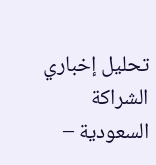تحليل إخباري الشراكة السعودية –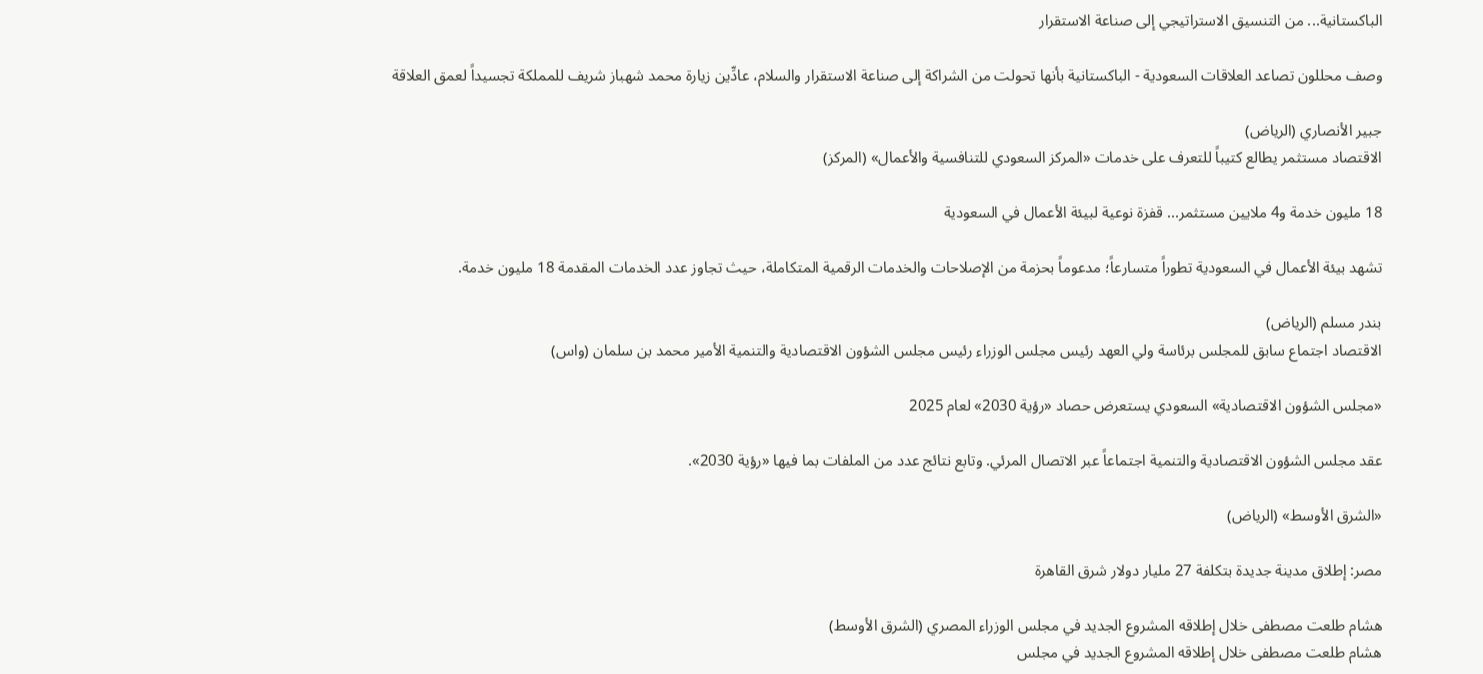الباكستانية... من التنسيق الاستراتيجي إلى صناعة الاستقرار

وصف محللون تصاعد العلاقات السعودية - الباكستانية بأنها تحولت من الشراكة إلى صناعة الاستقرار والسلام، عادِّين زيارة محمد شهباز شريف للمملكة تجسيداً لعمق العلاقة

جبير الأنصاري (الرياض)
الاقتصاد مستثمر يطالع كتيباً للتعرف على خدمات «المركز السعودي للتنافسية والأعمال» (المركز)

18 مليون خدمة و4 ملايين مستثمر... قفزة نوعية لبيئة الأعمال في السعودية

تشهد بيئة الأعمال في السعودية تطوراً متسارعاً؛ مدعوماً بحزمة من الإصلاحات والخدمات الرقمية المتكاملة، حيث تجاوز عدد الخدمات المقدمة 18 مليون خدمة.

بندر مسلم (الرياض)
الاقتصاد اجتماع سابق للمجلس برئاسة ولي العهد رئيس مجلس الوزراء رئيس مجلس الشؤون الاقتصادية والتنمية الأمير محمد بن سلمان (واس)

«مجلس الشؤون الاقتصادية» السعودي يستعرض حصاد «رؤية 2030» لعام 2025

عقد مجلس الشؤون الاقتصادية والتنمية اجتماعاً عبر الاتصال المرئي. وتابع نتائج عدد من الملفات بما فيها «رؤية 2030».

«الشرق الأوسط» (الرياض)

مصر: إطلاق مدينة جديدة بتكلفة 27 مليار دولار شرق القاهرة

هشام طلعت مصطفى خلال إطلاقه المشروع الجديد في مجلس الوزراء المصري (الشرق الأوسط)
هشام طلعت مصطفى خلال إطلاقه المشروع الجديد في مجلس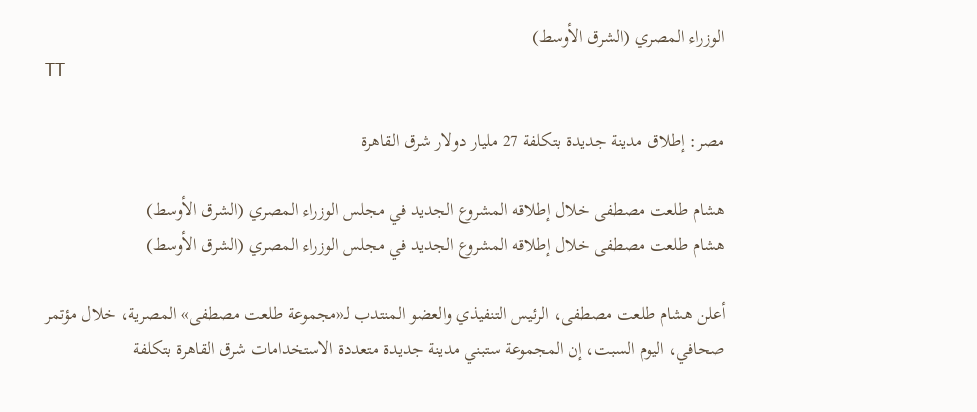الوزراء المصري (الشرق الأوسط)
TT

مصر: إطلاق مدينة جديدة بتكلفة 27 مليار دولار شرق القاهرة

هشام طلعت مصطفى خلال إطلاقه المشروع الجديد في مجلس الوزراء المصري (الشرق الأوسط)
هشام طلعت مصطفى خلال إطلاقه المشروع الجديد في مجلس الوزراء المصري (الشرق الأوسط)

أعلن هشام طلعت مصطفى، الرئيس التنفيذي والعضو المنتدب لـ«مجموعة طلعت مصطفى» المصرية، خلال مؤتمر صحافي، اليوم السبت، إن المجموعة ستبني مدينة جديدة متعددة الاستخدامات شرق القاهرة بتكلفة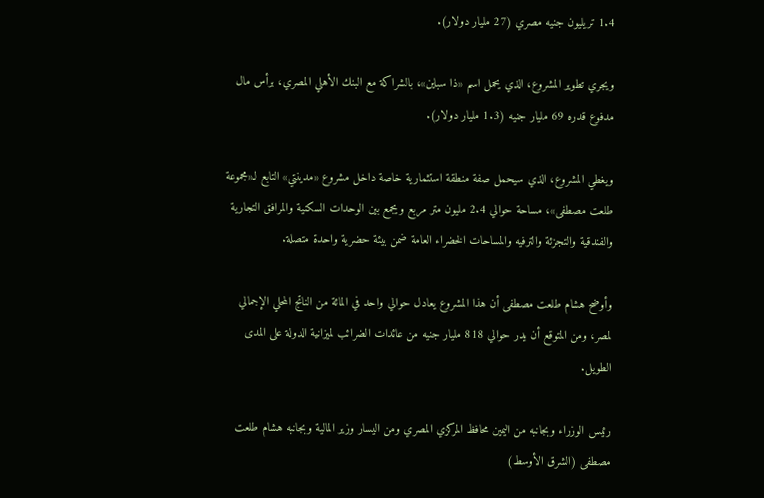1.4 تريليون جنيه مصري (27 مليار دولار).

ويجري تطوير المشروع، الذي يحمل اسم «ذا سباين»، بالشراكة مع البنك الأهلي المصري، برأس مال مدفوع قدره 69 مليار جنيه (1.3 مليار دولار).

ويغطي المشروع، الذي سيحمل صفة منطقة استثمارية خاصة داخل مشروع «مدينتي» التابع لـ«مجموعة طلعت مصطفى»، مساحة حوالي 2.4 مليون متر مربع ويجمع بين الوحدات السكنية والمرافق التجارية والفندقية والتجزئة والترفيه والمساحات الخضراء العامة ضمن بيئة حضرية واحدة متصلة.

وأوضح هشام طلعت مصطفى أن هذا المشروع يعادل حوالي واحد في المائة من الناتج المحلي الإجمالي لمصر، ومن المتوقع أن يدر حوالي 818 مليار جنيه من عائدات الضرائب لميزانية الدولة على المدى الطويل.

رئيس الوزراء وبجانبه من اليمين محافظ المركزي المصري ومن اليسار وزير المالية وبجانبه هشام طلعت مصطفى (الشرق الأوسط)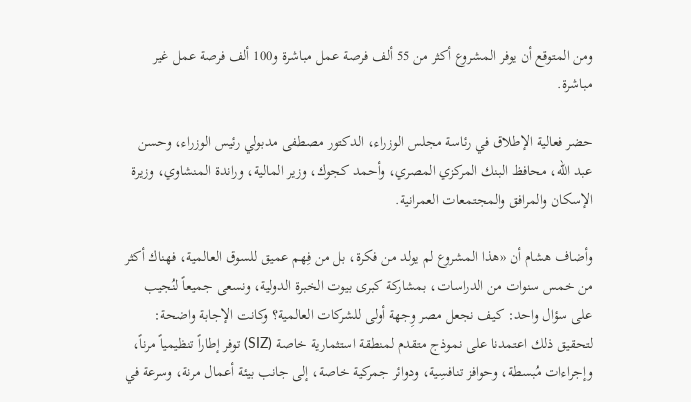ومن المتوقع أن يوفر المشروع أكثر من 55 ألف فرصة عمل مباشرة و100 ألف فرصة عمل غير مباشرة.

حضر فعالية الإطلاق في رئاسة مجلس الوزراء، الدكتور مصطفى مدبولي رئيس الوزراء، وحسن عبد الله، محافظ البنك المركزي المصري، وأحمد كجوك، وزير المالية، وراندة المنشاوي، وزيرة الإسكان والمرافق والمجتمعات العمرانية.

وأضاف هشام أن «هذا المشروع لم يولد من فكرة، بل من فِهم عميق للسوق العالمية، فهناك أكثر من خمس سنوات من الدراسات، بمشاركة كبرى بيوت الخبرة الدولية، ونسعى جميعاً لنُجيب على سؤال واحد: كيف نجعل مصر وِجهة أولى للشركات العالمية؟ وكانت الإجابة واضحة: لتحقيق ذلك اعتمدنا على نموذج متقدم لمنطقة استثمارية خاصة (SIZ) توفر إطاراً تنظيمياً مرناً، وإجراءات مُبسطة، وحوافز تنافسِية، ودوائر جمركية خاصة، إلى جانب بيئة أعمال مرنة، وسرعة في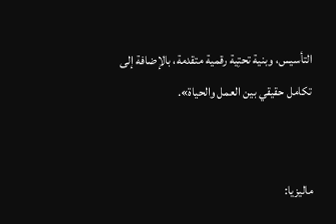التأسيس، وبنية تحتِية رقمية متقدمة، بالإضافة إلى تكامل حقيقي بين العمل والحياة».


ماليزيا: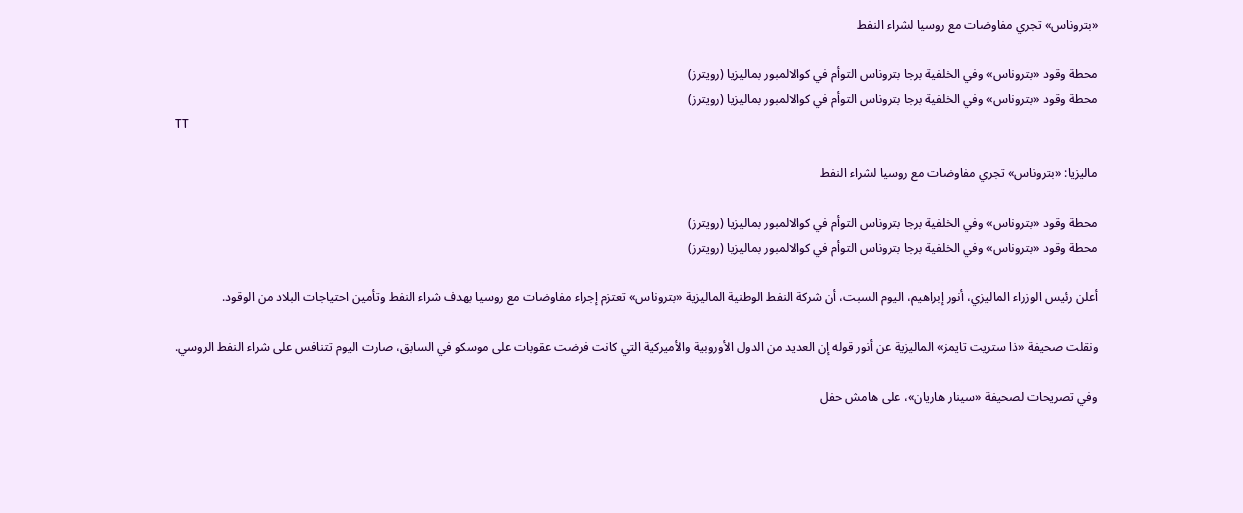«بتروناس» تجري مفاوضات مع روسيا لشراء النفط

محطة وقود «بتروناس» وفي الخلفية برجا بتروناس التوأم في كوالالمبور بماليزيا (رويترز)
محطة وقود «بتروناس» وفي الخلفية برجا بتروناس التوأم في كوالالمبور بماليزيا (رويترز)
TT

ماليزيا: «بتروناس» تجري مفاوضات مع روسيا لشراء النفط

محطة وقود «بتروناس» وفي الخلفية برجا بتروناس التوأم في كوالالمبور بماليزيا (رويترز)
محطة وقود «بتروناس» وفي الخلفية برجا بتروناس التوأم في كوالالمبور بماليزيا (رويترز)

أعلن رئيس الوزراء الماليزي، أنور إبراهيم، اليوم السبت، أن شركة النفط الوطنية الماليزية «بتروناس» تعتزم إجراء مفاوضات مع روسيا بهدف شراء النفط وتأمين احتياجات البلاد من الوقود.

ونقلت صحيفة «ذا ستريت تايمز» الماليزية عن أنور قوله إن العديد من الدول الأوروبية والأميركية التي كانت فرضت عقوبات على موسكو في السابق، صارت اليوم تتنافس على شراء النفط الروسي.

وفي تصريحات لصحيفة «سينار هاريان»، على هامش حفل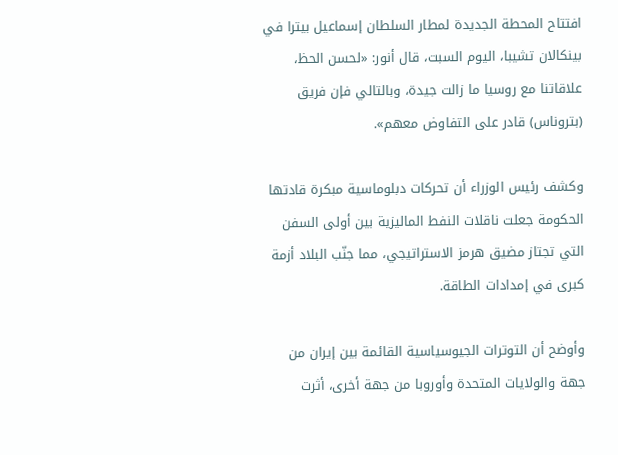افتتاح المحطة الجديدة لمطار السلطان إسماعيل بيترا في بينكالان تشيبا، اليوم السبت، قال أنور: «لحسن الحظ، علاقاتنا مع روسيا ما زالت جيدة، وبالتالي فإن فريق (بتروناس) قادر على التفاوض معهم».

وكشف رئيس الوزراء أن تحركات دبلوماسية مبكرة قادتها الحكومة جعلت ناقلات النفط الماليزية بين أولى السفن التي تجتاز مضيق هرمز الاستراتيجي، مما جنّب البلاد أزمة كبرى في إمدادات الطاقة.

وأوضح أن التوترات الجيوسياسية القائمة بين إيران من جهة والولايات المتحدة وأوروبا من جهة أخرى، أثرت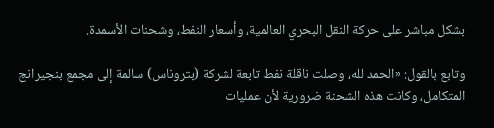بشكل مباشر على حركة النقل البحري العالمية، وأسعار النفط، وشحنات الأسمدة.

وتابع بالقول: «الحمد لله، وصلت ناقلة نفط تابعة لشركة (بتروناس) سالمة إلى مجمع بنجيرانج المتكامل، وكانت هذه الشحنة ضرورية لأن عمليات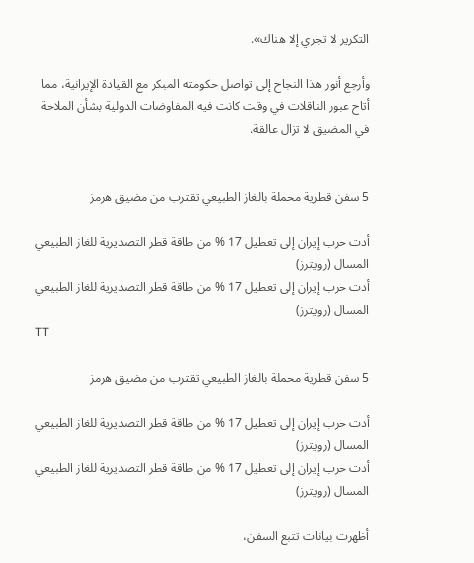التكرير لا تجري إلا هناك».

وأرجع أنور هذا النجاح إلى تواصل حكومته المبكر مع القيادة الإيرانية، مما أتاح عبور الناقلات في وقت كانت فيه المفاوضات الدولية بشأن الملاحة في المضيق لا تزال عالقة.


5 سفن قطرية محملة بالغاز الطبيعي تقترب من مضيق هرمز

أدت حرب إيران إلى تعطيل 17 % من طاقة قطر التصديرية للغاز الطبيعي المسال (رويترز)
أدت حرب إيران إلى تعطيل 17 % من طاقة قطر التصديرية للغاز الطبيعي المسال (رويترز)
TT

5 سفن قطرية محملة بالغاز الطبيعي تقترب من مضيق هرمز

أدت حرب إيران إلى تعطيل 17 % من طاقة قطر التصديرية للغاز الطبيعي المسال (رويترز)
أدت حرب إيران إلى تعطيل 17 % من طاقة قطر التصديرية للغاز الطبيعي المسال (رويترز)

أظهرت بيانات تتبع السفن،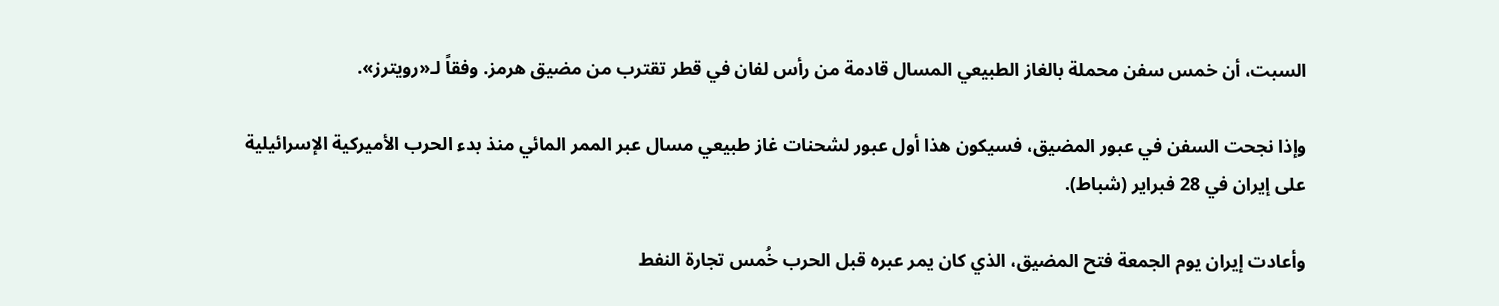السبت، أن خمس سفن محملة بالغاز الطبيعي المسال قادمة من رأس لفان في قطر تقترب من مضيق هرمز. وفقاً لـ«رويترز».

وإذا نجحت السفن في عبور المضيق، فسيكون هذا أول عبور لشحنات غاز طبيعي مسال عبر الممر المائي منذ بدء الحرب الأميركية الإسرائيلية على إيران في 28 فبراير (شباط).

وأعادت إيران يوم الجمعة فتح المضيق، الذي كان يمر عبره قبل الحرب خُمس تجارة النفط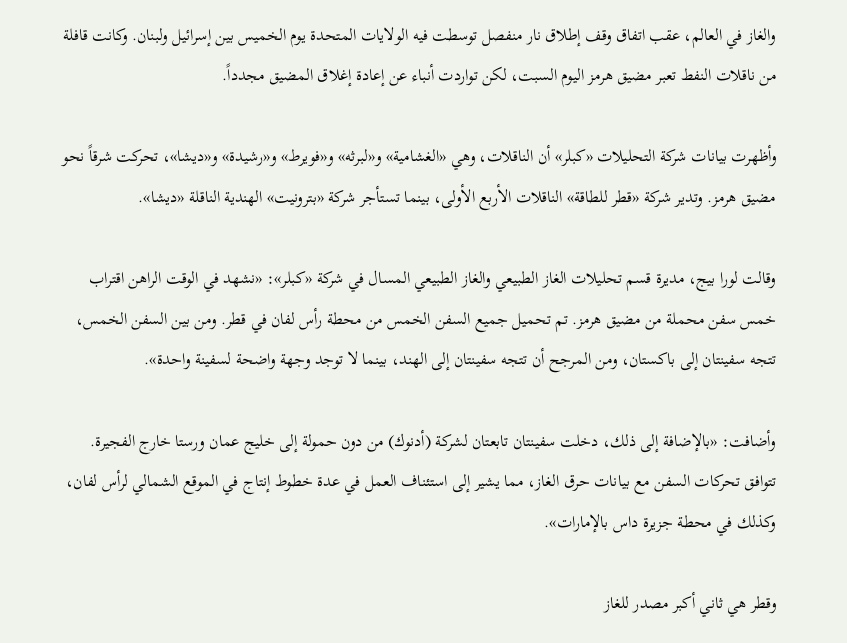والغاز في العالم، عقب اتفاق وقف إطلاق نار منفصل توسطت فيه الولايات المتحدة يوم الخميس بين إسرائيل ولبنان. وكانت قافلة من ناقلات النفط تعبر مضيق هرمز اليوم السبت، لكن تواردت أنباء عن إعادة إغلاق المضيق مجدداً.

وأظهرت بيانات شركة التحليلات «كبلر» أن الناقلات، وهي «الغشامية» و«لبرثه» و«فويرط» و«رشيدة» و«ديشا»، تحركت شرقاً نحو مضيق هرمز. وتدير شركة «قطر للطاقة» الناقلات الأربع الأولى، بينما تستأجر شركة «بترونيت» الهندية الناقلة «ديشا».

وقالت لورا بيج، مديرة قسم تحليلات الغاز الطبيعي والغاز الطبيعي المسال في شركة «كبلر»: «نشهد في الوقت الراهن اقتراب خمس سفن محملة من مضيق هرمز. تم تحميل جميع السفن الخمس من محطة رأس لفان في قطر. ومن بين السفن الخمس، تتجه سفينتان إلى باكستان، ومن المرجح أن تتجه سفينتان إلى الهند، بينما لا توجد وجهة واضحة لسفينة واحدة».

وأضافت: «بالإضافة إلى ذلك، دخلت سفينتان تابعتان لشركة (أدنوك) من دون حمولة إلى خليج عمان ورستا خارج الفجيرة. تتوافق تحركات السفن مع بيانات حرق الغاز، مما يشير إلى استئناف العمل في عدة خطوط إنتاج في الموقع الشمالي لرأس لفان، وكذلك في محطة جزيرة داس بالإمارات».

وقطر هي ثاني أكبر مصدر للغاز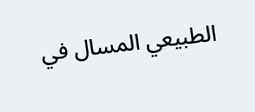الطبيعي المسال في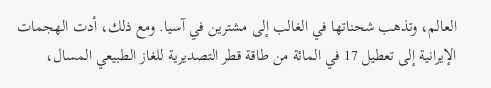العالم، وتذهب شحناتها في الغالب إلى مشترين في آسيا. ومع ذلك، أدت الهجمات الإيرانية إلى تعطيل 17 في المائة من طاقة قطر التصديرية للغاز الطبيعي المسال،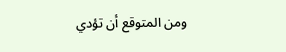ومن المتوقع أن تؤدي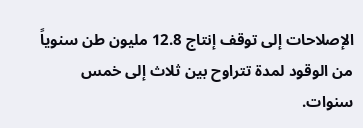الإصلاحات إلى توقف إنتاج 12.8 مليون طن سنوياً من الوقود لمدة تتراوح بين ثلاث إلى خمس سنوات.